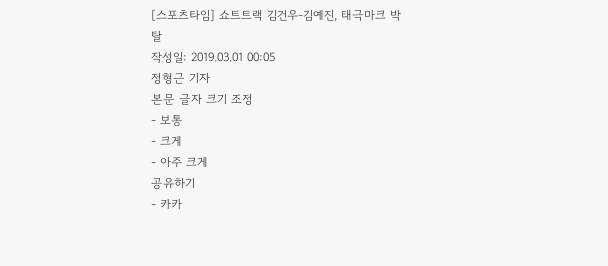[스포츠타임] 쇼트트랙 김건우-김예진, 태극마크 박탈
작성일: 2019.03.01 00:05
정형근 기자
본문 글자 크기 조정
- 보통
- 크게
- 아주 크게
공유하기
- 카카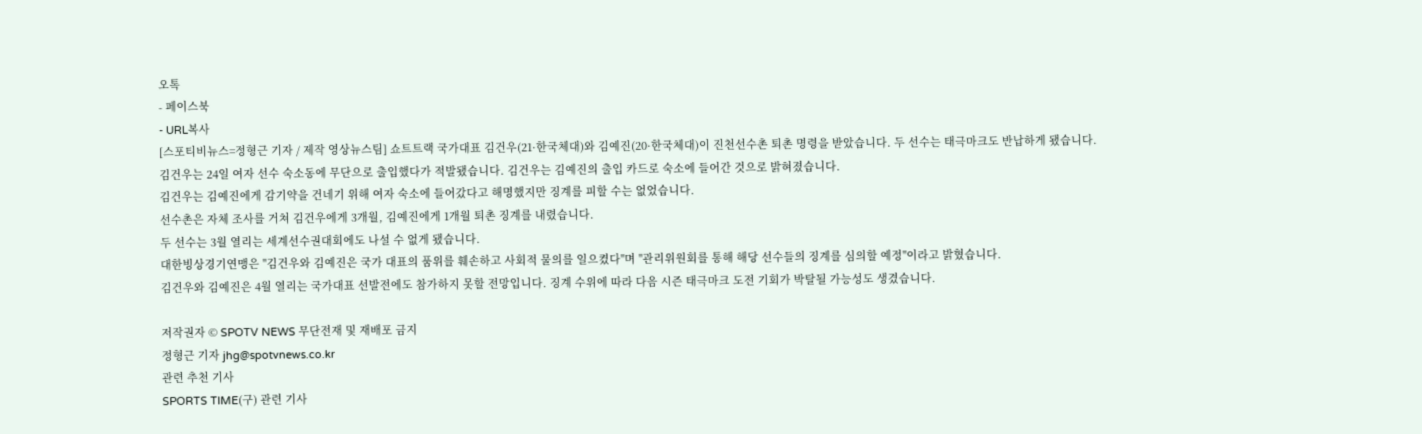오톡
- 페이스북
- URL복사
[스포티비뉴스=정형근 기자 / 제작 영상뉴스팀] 쇼트트랙 국가대표 김건우(21·한국체대)와 김예진(20·한국체대)이 진천선수촌 퇴촌 명령을 받았습니다. 두 선수는 태극마크도 반납하게 됐습니다.
김건우는 24일 여자 선수 숙소동에 무단으로 출입했다가 적발됐습니다. 김건우는 김예진의 출입 카드로 숙소에 들어간 것으로 밝혀졌습니다.
김건우는 김예진에게 감기약을 건네기 위해 여자 숙소에 들어갔다고 해명했지만 징계를 피할 수는 없었습니다.
선수촌은 자체 조사를 거쳐 김건우에게 3개월, 김예진에게 1개월 퇴촌 징계를 내렸습니다.
두 선수는 3월 열리는 세계선수권대회에도 나설 수 없게 됐습니다.
대한빙상경기연맹은 "김건우와 김예진은 국가 대표의 품위를 훼손하고 사회적 물의를 일으켰다"며 "관리위원회를 통해 해당 선수들의 징계를 심의할 예정"이라고 밝혔습니다.
김건우와 김예진은 4월 열리는 국가대표 선발전에도 참가하지 못할 전망입니다. 징계 수위에 따라 다음 시즌 태극마크 도전 기회가 박탈될 가능성도 생겼습니다.

저작권자 © SPOTV NEWS 무단전재 및 재배포 금지
정형근 기자 jhg@spotvnews.co.kr
관련 추천 기사
SPORTS TIME(구) 관련 기사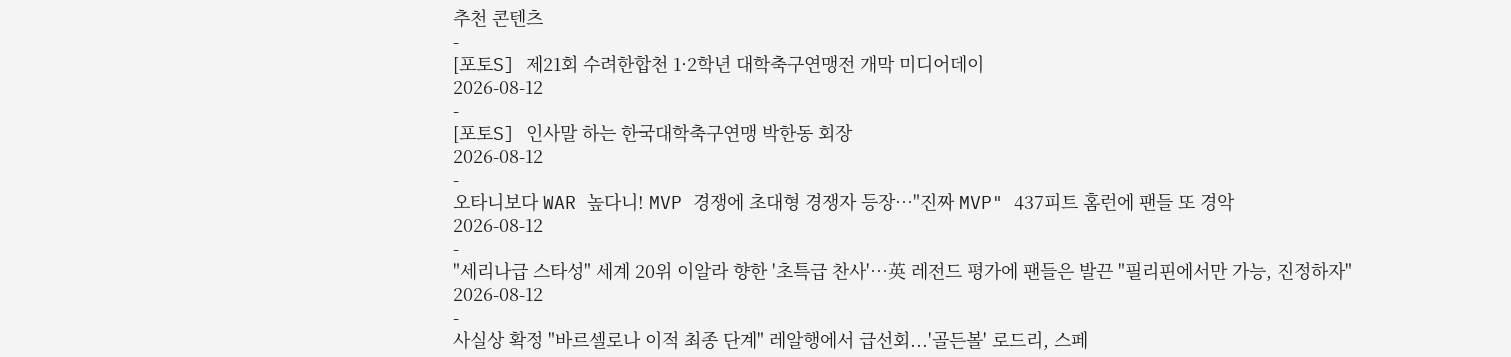추천 콘텐츠
-
[포토S] 제21회 수려한합천 1·2학년 대학축구연맹전 개막 미디어데이
2026-08-12
-
[포토S] 인사말 하는 한국대학축구연맹 박한동 회장
2026-08-12
-
오타니보다 WAR 높다니! MVP 경쟁에 초대형 경쟁자 등장…"진짜 MVP" 437피트 홈런에 팬들 또 경악
2026-08-12
-
"세리나급 스타성" 세계 20위 이알라 향한 '초특급 찬사'…英 레전드 평가에 팬들은 발끈 "필리핀에서만 가능, 진정하자"
2026-08-12
-
사실상 확정 "바르셀로나 이적 최종 단계" 레알행에서 급선회...'골든볼' 로드리, 스페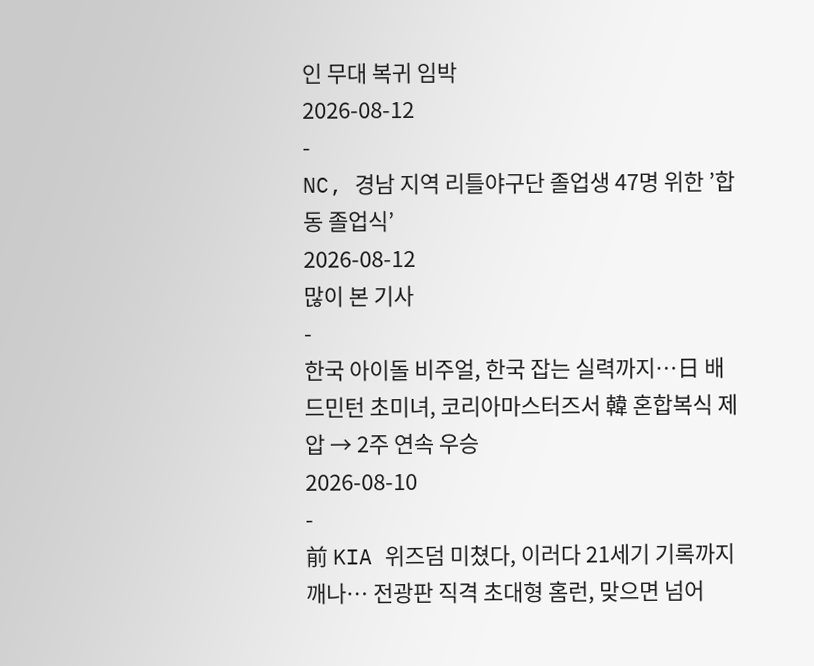인 무대 복귀 임박
2026-08-12
-
NC, 경남 지역 리틀야구단 졸업생 47명 위한 ’합동 졸업식’
2026-08-12
많이 본 기사
-
한국 아이돌 비주얼, 한국 잡는 실력까지…日 배드민턴 초미녀, 코리아마스터즈서 韓 혼합복식 제압 → 2주 연속 우승
2026-08-10
-
前 KIA 위즈덤 미쳤다, 이러다 21세기 기록까지 깨나… 전광판 직격 초대형 홈런, 맞으면 넘어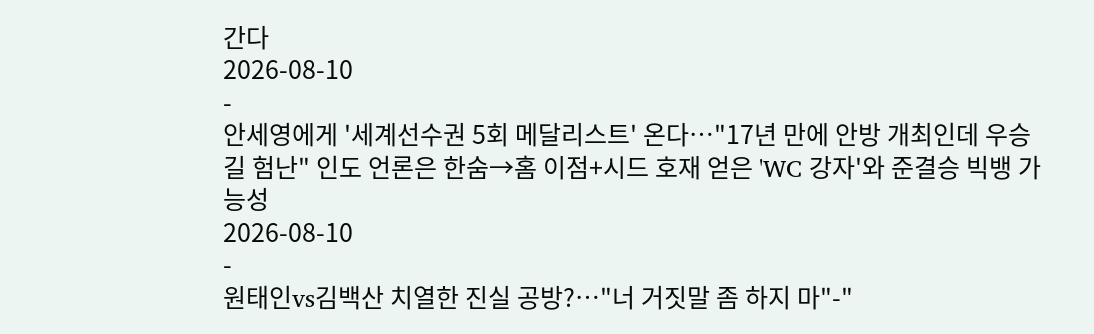간다
2026-08-10
-
안세영에게 '세계선수권 5회 메달리스트' 온다…"17년 만에 안방 개최인데 우승길 험난" 인도 언론은 한숨→홈 이점+시드 호재 얻은 'WC 강자'와 준결승 빅뱅 가능성
2026-08-10
-
원태인vs김백산 치열한 진실 공방?…"너 거짓말 좀 하지 마"-"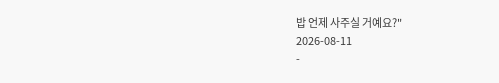밥 언제 사주실 거예요?"
2026-08-11
-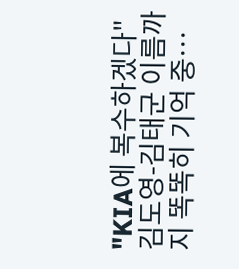"KIA에 복수하겠다" 김도영-김태군 이름까지 똑똑히 기억 중…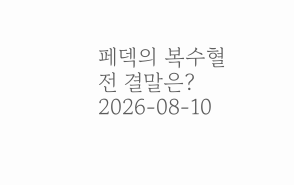페덱의 복수혈전 결말은?
2026-08-10